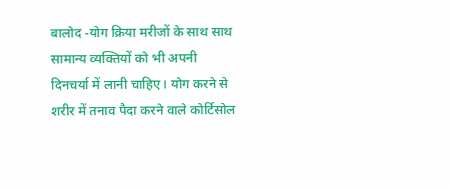बालोद -योग क्रिया मरीजों के साथ साथ सामान्य व्यक्तियों को भी अपनी दिनचर्या में लानी चाहिए। योग करने से शरीर में तनाव पैदा करने वाले कोर्टिसोल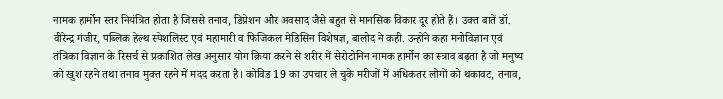नामक हार्मोन स्तर नियंत्रित होता है जिससे तनाव, डिप्रेशन और अवसाद जैसे बहुत से मानसिक विकार दूर होते हैं। उक्त बातें डॉ. वीरेन्द्र गंजीर, पब्लिक हेल्थ स्पेशलिस्ट एवं महामारी व फिजिकल मेडिसिन विशेषज्ञ, बालोद ने कही. उन्होंने कहा मनोविज्ञान एवं तंत्रिका विज्ञान के रिसर्च से प्रकाशित लेख अनुसार योग क्रिया करने से शरीर में सेरोटोनिन नामक हार्मोन का स्त्राव बढ़ता है जो मनुष्य को खुश रहने तथा तनाव मुक्त रहने में मदद करता है। कोविड 19 का उपचार ले चुके मरीजों में अधिकतर लोगों को थकावट, तनाव,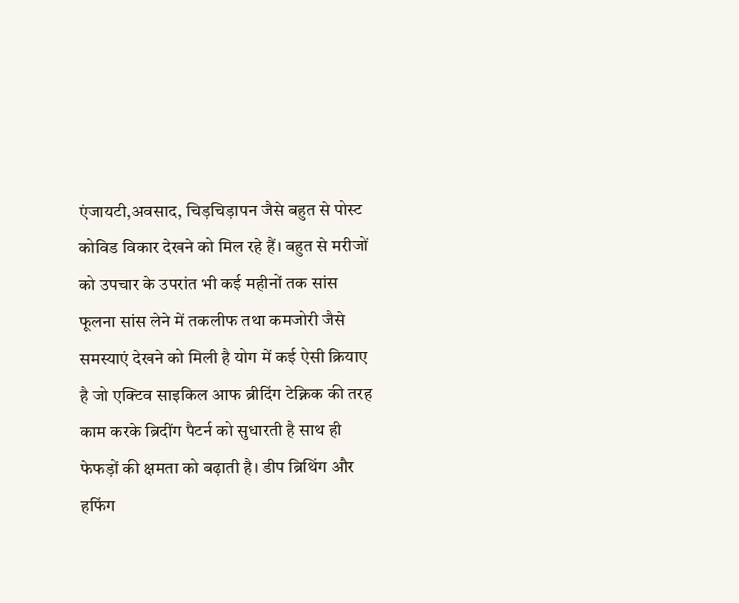एंजायटी,अवसाद, चिड़चिड़ापन जैसे बहुत से पोस्ट कोविड विकार देखने को मिल रहे हैं। बहुत से मरीजों को उपचार के उपरांत भी कई महीनों तक सांस फूलना सांस लेने में तकलीफ तथा कमजोरी जैसे समस्याएं देखने को मिली है योग में कई ऐसी क्रियाए है जो एक्टिव साइकिल आफ ब्रीदिंग टेक्निक की तरह काम करके ब्रिदींग पैटर्न को सुधारती है साथ ही फेफड़ों की क्षमता को बढ़ाती है। डीप ब्रिथिंग और हफिंग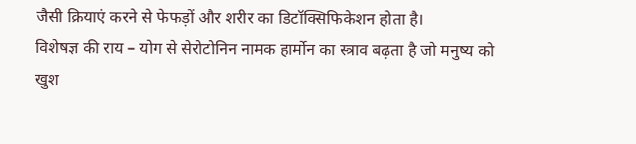जैसी क्रियाएं करने से फेफड़ों और शरीर का डिटॉक्सिफिकेशन होता है।
विशेषज्ञ की राय – योग से सेरोटोनिन नामक हार्मोन का स्त्राव बढ़ता है जो मनुष्य को खुश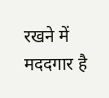रखने में मददगार है